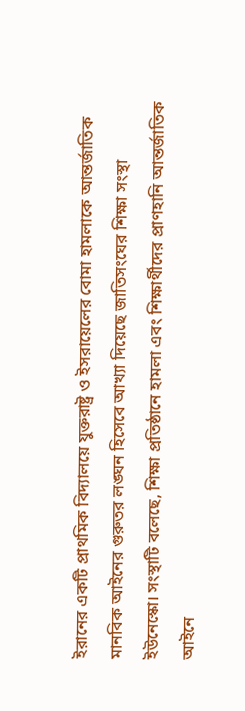ইরানের একটি প্রাথমিক বিদ্যালয়ে যুক্তরাষ্ট্র ও ইসরায়েলের বোমা হামলাকে আন্তর্জাতিক মানবিক আইনের গুরুতর লঙ্ঘন হিসেবে আখ্যা দিয়েছে জাতিসংঘের শিক্ষা সংস্থা ইউনেস্কো। সংস্থাটি বলেছে, শিক্ষা প্রতিষ্ঠানে হামলা এবং শিক্ষার্থীদের প্রাণহানি আন্তর্জাতিক আইনে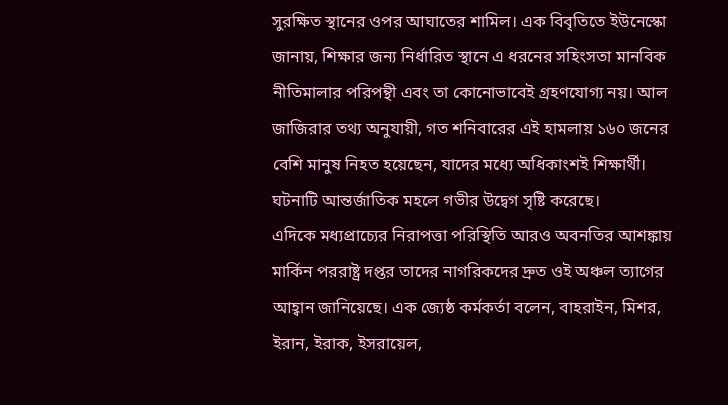সুরক্ষিত স্থানের ওপর আঘাতের শামিল। এক বিবৃতিতে ইউনেস্কো জানায়, শিক্ষার জন্য নির্ধারিত স্থানে এ ধরনের সহিংসতা মানবিক নীতিমালার পরিপন্থী এবং তা কোনোভাবেই গ্রহণযোগ্য নয়। আল জাজিরার তথ্য অনুযায়ী, গত শনিবারের এই হামলায় ১৬০ জনের বেশি মানুষ নিহত হয়েছেন, যাদের মধ্যে অধিকাংশই শিক্ষার্থী। ঘটনাটি আন্তর্জাতিক মহলে গভীর উদ্বেগ সৃষ্টি করেছে।
এদিকে মধ্যপ্রাচ্যের নিরাপত্তা পরিস্থিতি আরও অবনতির আশঙ্কায় মার্কিন পররাষ্ট্র দপ্তর তাদের নাগরিকদের দ্রুত ওই অঞ্চল ত্যাগের আহ্বান জানিয়েছে। এক জ্যেষ্ঠ কর্মকর্তা বলেন, বাহরাইন, মিশর, ইরান, ইরাক, ইসরায়েল,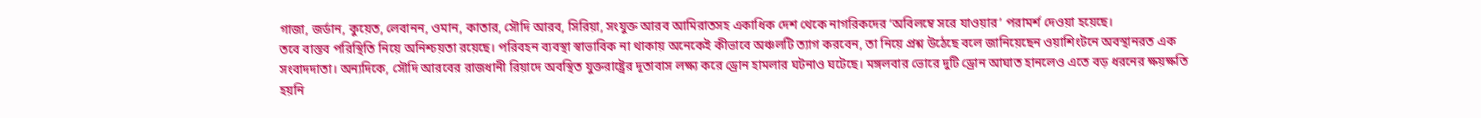গাজা, জর্ডান, কুয়েত, লেবানন, ওমান, কাতার, সৌদি আরব, সিরিয়া, সংযুক্ত আরব আমিরাতসহ একাধিক দেশ থেকে নাগরিকদের ‘অবিলম্বে সরে যাওয়ার’ পরামর্শ দেওয়া হয়েছে।
তবে বাস্তব পরিস্থিতি নিয়ে অনিশ্চয়তা রয়েছে। পরিবহন ব্যবস্থা স্বাভাবিক না থাকায় অনেকেই কীভাবে অঞ্চলটি ত্যাগ করবেন, তা নিয়ে প্রশ্ন উঠেছে বলে জানিয়েছেন ওয়াশিংটনে অবস্থানরত এক সংবাদদাতা। অন্যদিকে, সৌদি আরবের রাজধানী রিয়াদে অবস্থিত যুক্তরাষ্ট্রের দূতাবাস লক্ষ্য করে ড্রোন হামলার ঘটনাও ঘটেছে। মঙ্গলবার ভোরে দুটি ড্রোন আঘাত হানলেও এতে বড় ধরনের ক্ষয়ক্ষতি হয়নি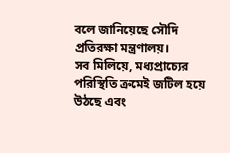বলে জানিয়েছে সৌদি প্রতিরক্ষা মন্ত্রণালয়।
সব মিলিয়ে, মধ্যপ্রাচ্যের পরিস্থিতি ক্রমেই জটিল হয়ে উঠছে এবং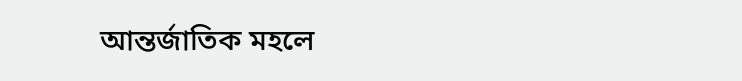আন্তর্জাতিক মহলে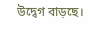উদ্বেগ বাড়ছে।